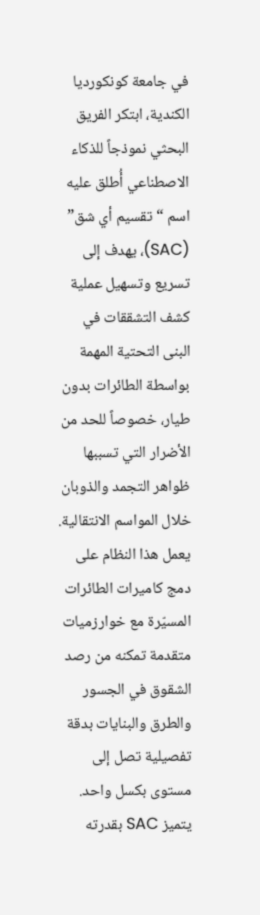في جامعة كونكورديا الكندية، ابتكر الفريق البحثي نموذجاً للذكاء الاصطناعي أُطلق عليه اسم “تقسيم أي شق” (SAC)، يهدف إلى تسريع وتسهيل عملية كشف التشققات في البنى التحتية المهمة بواسطة الطائرات بدون طيار، خصوصاً للحد من الأضرار التي تسببها ظواهر التجمد والذوبان خلال المواسم الانتقالية.
يعمل هذا النظام على دمج كاميرات الطائرات المسيّرة مع خوارزميات متقدمة تمكنه من رصد الشقوق في الجسور والطرق والبنايات بدقة تفصيلية تصل إلى مستوى بكسل واحد.
يتميز SAC بقدرته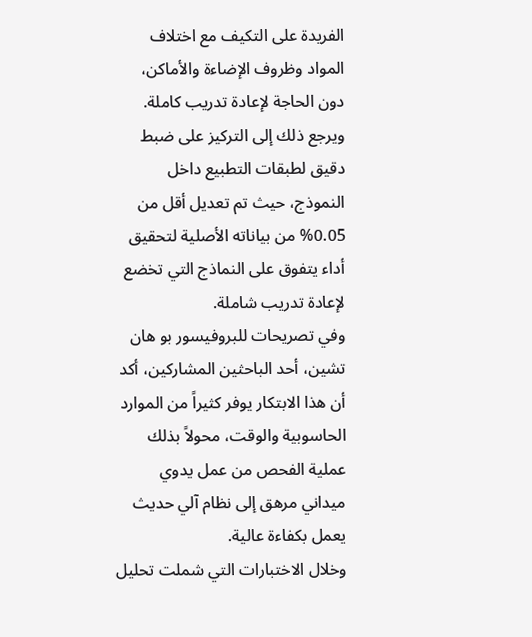الفريدة على التكيف مع اختلاف المواد وظروف الإضاءة والأماكن، دون الحاجة لإعادة تدريب كاملة. ويرجع ذلك إلى التركيز على ضبط دقيق لطبقات التطبيع داخل النموذج، حيث تم تعديل أقل من 0.05% من بياناته الأصلية لتحقيق أداء يتفوق على النماذج التي تخضع لإعادة تدريب شاملة.
وفي تصريحات للبروفيسور بو هان تشين، أحد الباحثين المشاركين، أكد أن هذا الابتكار يوفر كثيراً من الموارد الحاسوبية والوقت، محولاً بذلك عملية الفحص من عمل يدوي ميداني مرهق إلى نظام آلي حديث يعمل بكفاءة عالية.
وخلال الاختبارات التي شملت تحليل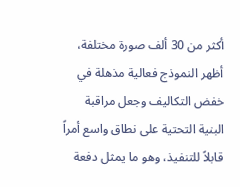أكثر من 30 ألف صورة مختلفة، أظهر النموذج فعالية مذهلة في خفض التكاليف وجعل مراقبة البنية التحتية على نطاق واسع أمراً قابلاً للتنفيذ، وهو ما يمثل دفعة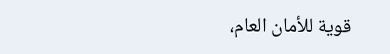قوية للأمان العام،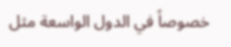خصوصاً في الدول الواسعة مثل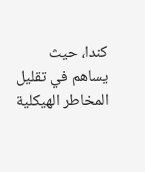كندا، حيث يساهم في تقليل المخاطر الهيكلية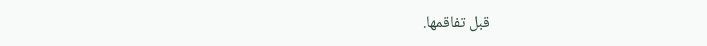قبل تفاقمها.